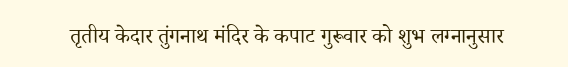तृतीय केदार तुंगनाथ मंदिर के कपाट गुरूवार को शुभ लग्नानुसार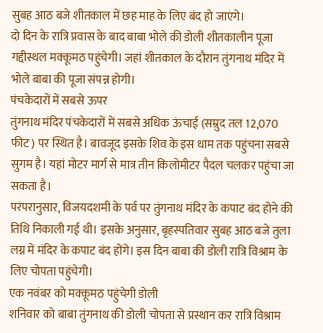सुबह आठ बजे शीतकाल में छह माह के लिए बंद हो जाएंगे।
दो दिन के रात्रि प्रवास के बाद बाबा भोले की डोली शीतकालीन पूजा गद्दीस्थल मक्कूमठ पहुंचेगी। जहां शीतकाल के दौरान तुंगनाथ मंदिर में भोले बाबा की पूजा संपन्न होगी।
पंचकेदारों में सबसे ऊपर
तुंगनाथ मंदिर पंचकेदारों में सबसे अधिक ऊंचाई (सम्रुद तल 12,070 फीट) पर स्थित है। बावजूद इसके शिव के इस धाम तक पहुंचना सबसे सुगम है। यहां मोटर मार्ग से मात्र तीन किलोमीटर पैदल चलकर पहुंचा जा सकता है।
परंपरानुसार, विजयदशमी के पर्व पर तुंगनाथ मंदिर के कपाट बंद होने की तिथि निकाली गई थी। इसके अनुसार, बृहस्पतिवार सुबह आठ बजे तुला लग्न में मंदिर के कपाट बंद होंगे। इस दिन बाबा की डोली रात्रि विश्राम के लिए चोपता पहुंचेगी।
एक नवंबर को मक्कूमठ पहुंचेगी डोली
शनिवार को बाबा तुंगनाथ की डोली चोपता से प्रस्थान कर रात्रि विश्राम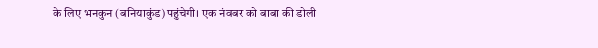के लिए भनकुन (बनियाकुंड)पहुंचेगी। एक नंवबर को बाबा की डोली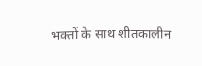भक्तों के साथ शीतकालीन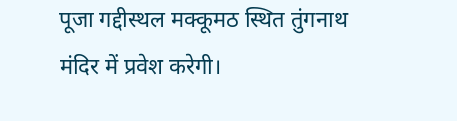पूजा गद्दीस्थल मक्कूमठ स्थित तुंगनाथ मंदिर में प्रवेश करेगी।